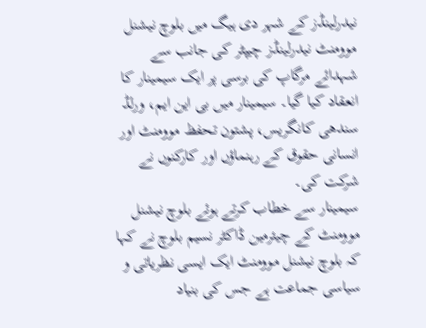نیدرلینڈز کے شہر دی ہیگ میں بلوچ نیشنل موومنٹ نیدرلینڈز چیپٹر کی جانب سے شہدائے مرگاپ کی برسی پر ایک سیمینار کا انعقاد کیا گیا۔ سیمینار میں بی این ایم، ورلڈ سندھی کانگریس، پشتون تحفظ موومنٹ اور انسانی حقوق کے رہنماؤں اور کارکنوں نے شرکت کی۔
سیمینار سے خطاب کرتے ہوئے بلوچ نیشنل موومنٹ کے چیئرمین ڈاکٹر نسیم بلوچ نے کہا کہ بلوچ نیشنل موومنٹ ایک ایسی نظریاتی و سیاسی جماعت ہے جس کی بنیاد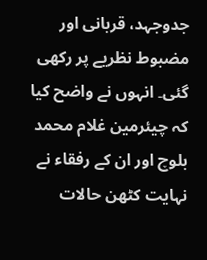جدوجہد، قربانی اور مضبوط نظریے پر رکھی گئی۔ انہوں نے واضح کیا کہ چیئرمین غلام محمد بلوچ اور ان کے رفقاء نے نہایت کٹھن حالات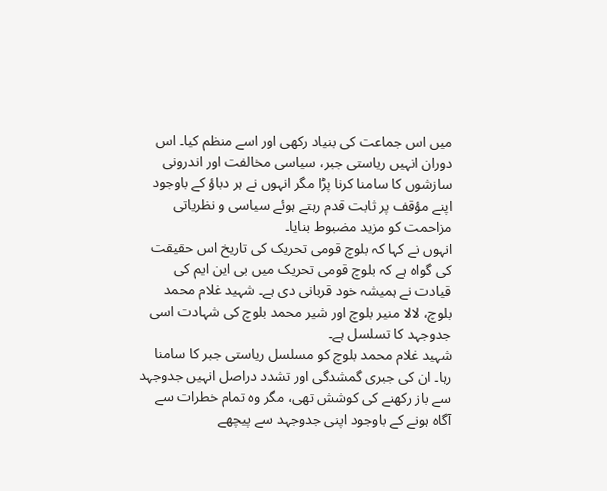میں اس جماعت کی بنیاد رکھی اور اسے منظم کیا۔ اس دوران انہیں ریاستی جبر، سیاسی مخالفت اور اندرونی سازشوں کا سامنا کرنا پڑا مگر انہوں نے ہر دباؤ کے باوجود اپنے مؤقف پر ثابت قدم رہتے ہوئے سیاسی و نظریاتی مزاحمت کو مزید مضبوط بنایا۔
انہوں نے کہا کہ بلوچ قومی تحریک کی تاریخ اس حقیقت کی گواہ ہے کہ بلوچ قومی تحریک میں بی این ایم کی قیادت نے ہمیشہ خود قربانی دی ہے۔ شہید غلام محمد بلوچ، لالا منیر بلوچ اور شیر محمد بلوچ کی شہادت اسی جدوجہد کا تسلسل ہے۔
شہید غلام محمد بلوچ کو مسلسل ریاستی جبر کا سامنا رہا۔ ان کی جبری گمشدگی اور تشدد دراصل انہیں جدوجہد سے باز رکھنے کی کوشش تھی، مگر وہ تمام خطرات سے آگاہ ہونے کے باوجود اپنی جدوجہد سے پیچھے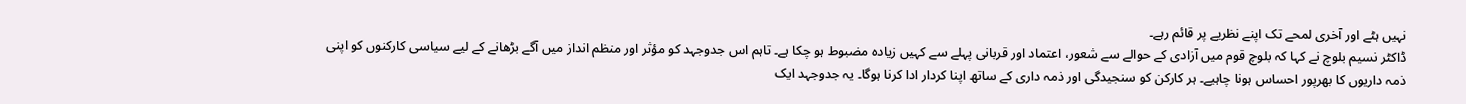نہیں ہٹے اور آخری لمحے تک اپنے نظریے پر قائم رہے۔
ڈاکٹر نسیم بلوچ نے کہا کہ بلوچ قوم میں آزادی کے حوالے سے شعور، اعتماد اور قربانی پہلے سے کہیں زیادہ مضبوط ہو چکا ہے۔ تاہم اس جدوجہد کو مؤثر اور منظم انداز میں آگے بڑھانے کے لیے سیاسی کارکنوں کو اپنی ذمہ داریوں کا بھرپور احساس ہونا چاہیے۔ ہر کارکن کو سنجیدگی اور ذمہ داری کے ساتھ اپنا کردار ادا کرنا ہوگا۔ یہ جدوجہد ایک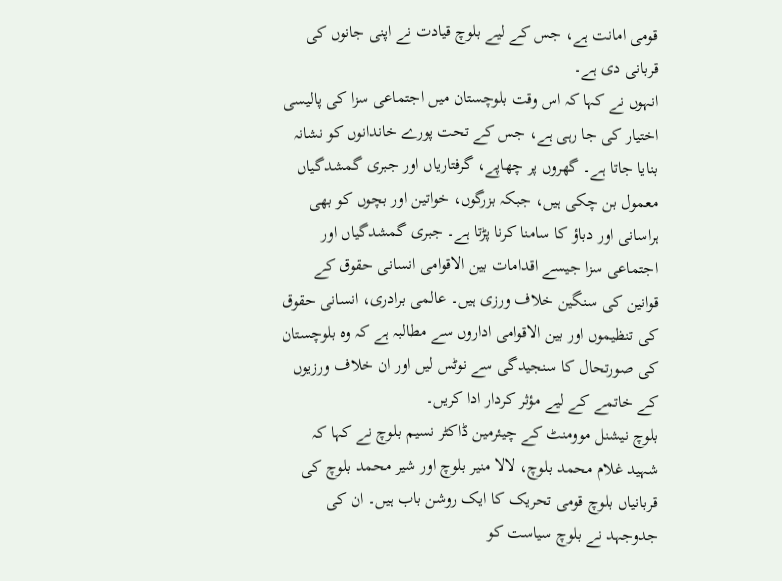قومی امانت ہے، جس کے لیے بلوچ قیادت نے اپنی جانوں کی قربانی دی ہے۔
انہوں نے کہا کہ اس وقت بلوچستان میں اجتماعی سزا کی پالیسی اختیار کی جا رہی ہے، جس کے تحت پورے خاندانوں کو نشانہ بنایا جاتا ہے۔ گھروں پر چھاپے، گرفتاریاں اور جبری گمشدگیاں معمول بن چکی ہیں، جبکہ بزرگوں، خواتین اور بچوں کو بھی ہراسانی اور دباؤ کا سامنا کرنا پڑتا ہے۔ جبری گمشدگیاں اور اجتماعی سزا جیسے اقدامات بین الاقوامی انسانی حقوق کے قوانین کی سنگین خلاف ورزی ہیں۔ عالمی برادری، انسانی حقوق کی تنظیموں اور بین الاقوامی اداروں سے مطالبہ ہے کہ وہ بلوچستان کی صورتحال کا سنجیدگی سے نوٹس لیں اور ان خلاف ورزیوں کے خاتمے کے لیے مؤثر کردار ادا کریں۔
بلوچ نیشنل موومنٹ کے چیئرمین ڈاکٹر نسیم بلوچ نے کہا کہ شہید غلام محمد بلوچ، لالا منیر بلوچ اور شیر محمد بلوچ کی قربانیاں بلوچ قومی تحریک کا ایک روشن باب ہیں۔ ان کی جدوجہد نے بلوچ سیاست کو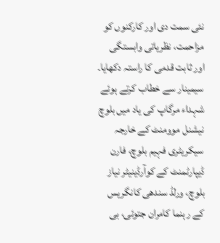نئی سمت دی اور کارکنوں کو مزاحمت، نظریاتی وابستگی اور ثابت قدمی کا راستہ دکھایا۔
سیمینار سے خطاب کرتے ہوئے شہداء مرگاپ کی یاد میں بلوچ نیشنل موومنٹ کے خارجہ سیکریٹری فہیم بلوچ، فارن ڈیپارٹمنٹ کے کوآرڈینیٹر نیاز بلوچ، ورلڈ سندھی کانگریس کے رہنما کامران جتوئی، بی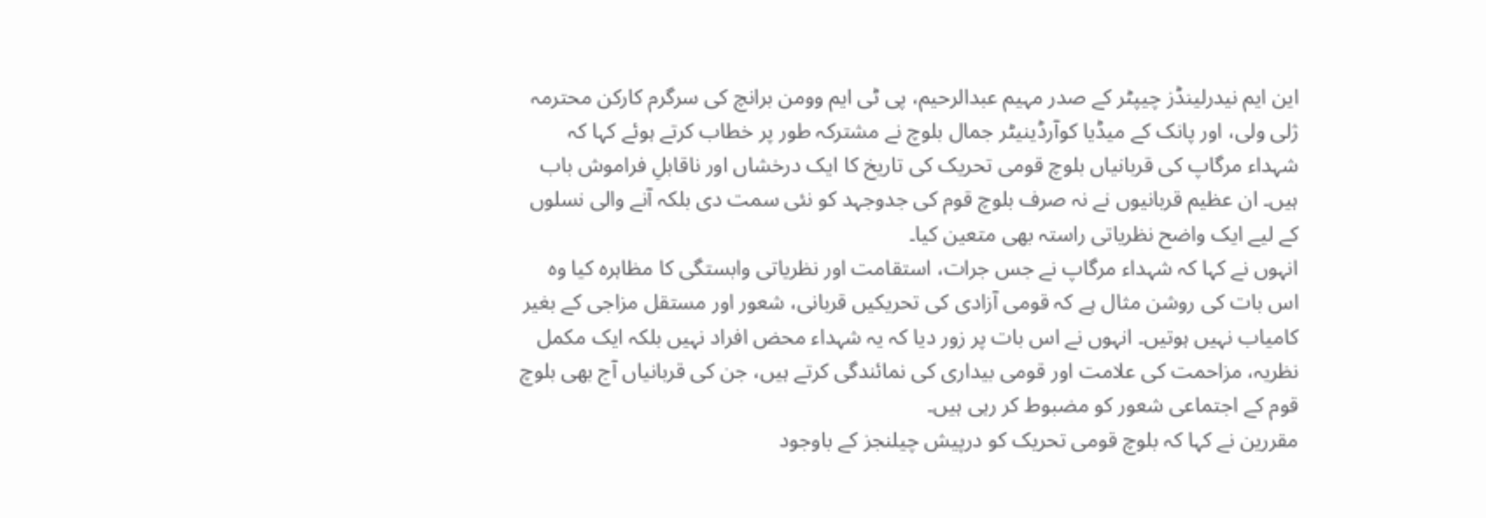این ایم نیدرلینڈز چیپٹر کے صدر مہیم عبدالرحیم، پی ٹی ایم وومن برانچ کی سرگرم کارکن محترمہ ژلی ولی، اور پانک کے میڈیا کوآرڈینیٹر جمال بلوچ نے مشترکہ طور پر خطاب کرتے ہوئے کہا کہ شہداء مرگاپ کی قربانیاں بلوچ قومی تحریک کی تاریخ کا ایک درخشاں اور ناقابلِ فراموش باب ہیں۔ ان عظیم قربانیوں نے نہ صرف بلوچ قوم کی جدوجہد کو نئی سمت دی بلکہ آنے والی نسلوں کے لیے ایک واضح نظریاتی راستہ بھی متعین کیا۔
انہوں نے کہا کہ شہداء مرگاپ نے جس جرات، استقامت اور نظریاتی وابستگی کا مظاہرہ کیا وہ اس بات کی روشن مثال ہے کہ قومی آزادی کی تحریکیں قربانی، شعور اور مستقل مزاجی کے بغیر کامیاب نہیں ہوتیں۔ انہوں نے اس بات پر زور دیا کہ یہ شہداء محض افراد نہیں بلکہ ایک مکمل نظریہ، مزاحمت کی علامت اور قومی بیداری کی نمائندگی کرتے ہیں، جن کی قربانیاں آج بھی بلوچ قوم کے اجتماعی شعور کو مضبوط کر رہی ہیں۔
مقررین نے کہا کہ بلوچ قومی تحریک کو درپیش چیلنجز کے باوجود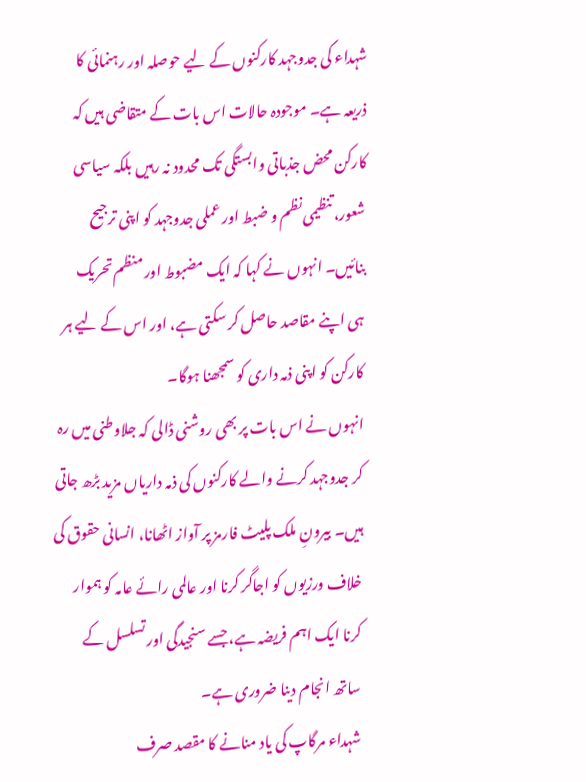شہداء کی جدوجہد کارکنوں کے لیے حوصلہ اور رہنمائی کا ذریعہ ہے۔ موجودہ حالات اس بات کے متقاضی ہیں کہ کارکن محض جذباتی وابستگی تک محدود نہ رہیں بلکہ سیاسی شعور، تنظیمی نظم و ضبط اور عملی جدوجہد کو اپنی ترجیح بنائیں۔ انہوں نے کہا کہ ایک مضبوط اور منظم تحریک ہی اپنے مقاصد حاصل کر سکتی ہے، اور اس کے لیے ہر کارکن کو اپنی ذمہ داری کو سمجھنا ہوگا۔
انہوں نے اس بات پر بھی روشنی ڈالی کہ جلاوطنی میں رہ کر جدوجہد کرنے والے کارکنوں کی ذمہ داریاں مزید بڑھ جاتی ہیں۔ بیرونِ ملک پلیٹ فارمز پر آواز اٹھانا، انسانی حقوق کی خلاف ورزیوں کو اجاگر کرنا اور عالمی رائے عامہ کو ہموار کرنا ایک اہم فریضہ ہے، جسے سنجیدگی اور تسلسل کے ساتھ انجام دینا ضروری ہے۔
شہداء مرگاپ کی یاد منانے کا مقصد صرف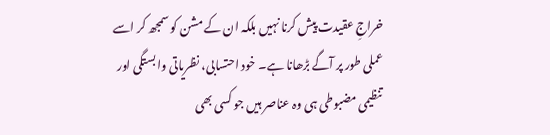خراجِ عقیدت پیش کرنا نہیں بلکہ ان کے مشن کو سمجھ کر اسے عملی طور پر آگے بڑھانا ہے۔ خود احتسابی، نظریاتی وابستگی اور تنظیمی مضبوطی ہی وہ عناصر ہیں جو کسی بھی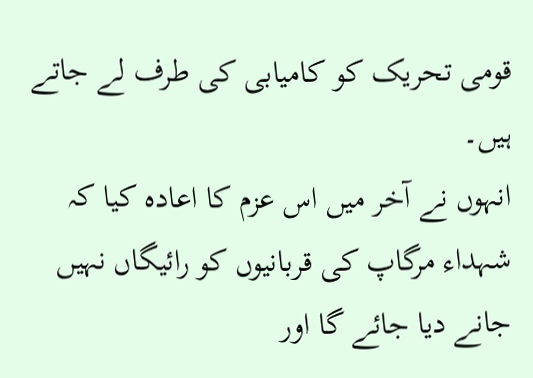قومی تحریک کو کامیابی کی طرف لے جاتے ہیں۔
انہوں نے آخر میں اس عزم کا اعادہ کیا کہ شہداء مرگاپ کی قربانیوں کو رائیگاں نہیں جانے دیا جائے گا اور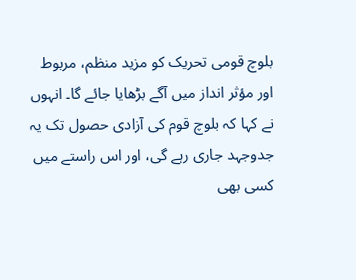بلوچ قومی تحریک کو مزید منظم، مربوط اور مؤثر انداز میں آگے بڑھایا جائے گا۔ انہوں نے کہا کہ بلوچ قوم کی آزادی حصول تک یہ جدوجہد جاری رہے گی، اور اس راستے میں کسی بھی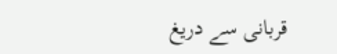قربانی سے دریغ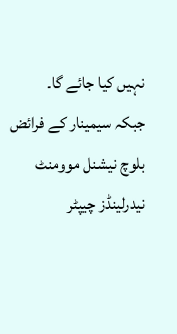نہیں کیا جائے گا۔
جبکہ سیمینار کے فرائض بلوچ نیشنل موومنٹ نیدرلینڈز چیپٹر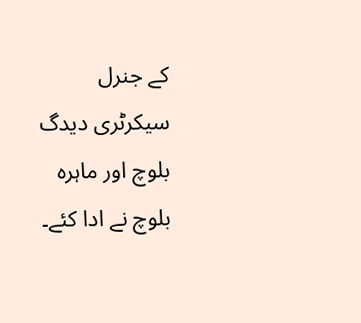کے جنرل سیکرٹری دیدگ بلوچ اور ماہرہ بلوچ نے ادا کئے۔